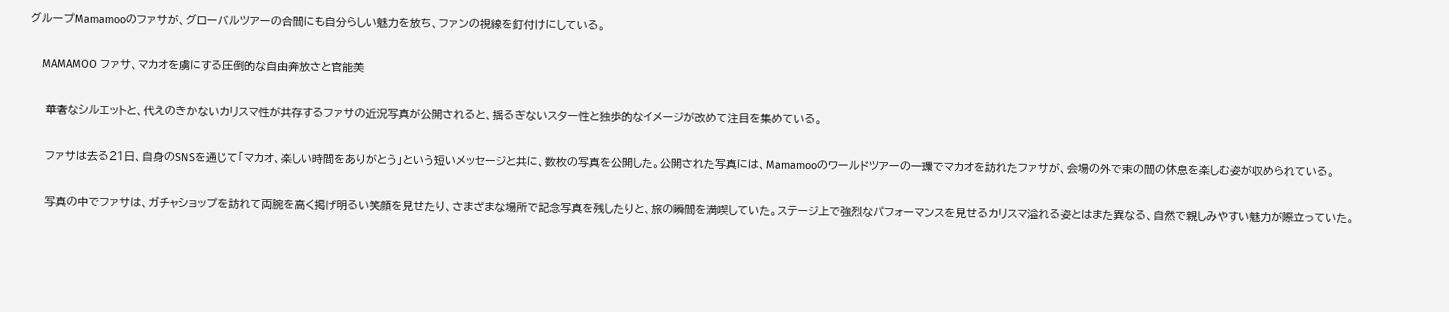グループMamamooのファサが、グローバルツアーの合間にも自分らしい魅力を放ち、ファンの視線を釘付けにしている。

    MAMAMOO ファサ、マカオを虜にする圧倒的な自由奔放さと官能美

    華奢なシルエットと、代えのきかないカリスマ性が共存するファサの近況写真が公開されると、揺るぎないスター性と独歩的なイメージが改めて注目を集めている。

    ファサは去る21日、自身のSNSを通じて「マカオ、楽しい時間をありがとう」という短いメッセージと共に、数枚の写真を公開した。公開された写真には、Mamamooのワールドツアーの一環でマカオを訪れたファサが、会場の外で束の間の休息を楽しむ姿が収められている。

    写真の中でファサは、ガチャショップを訪れて両腕を高く掲げ明るい笑顔を見せたり、さまざまな場所で記念写真を残したりと、旅の瞬間を満喫していた。ステージ上で強烈なパフォーマンスを見せるカリスマ溢れる姿とはまた異なる、自然で親しみやすい魅力が際立っていた。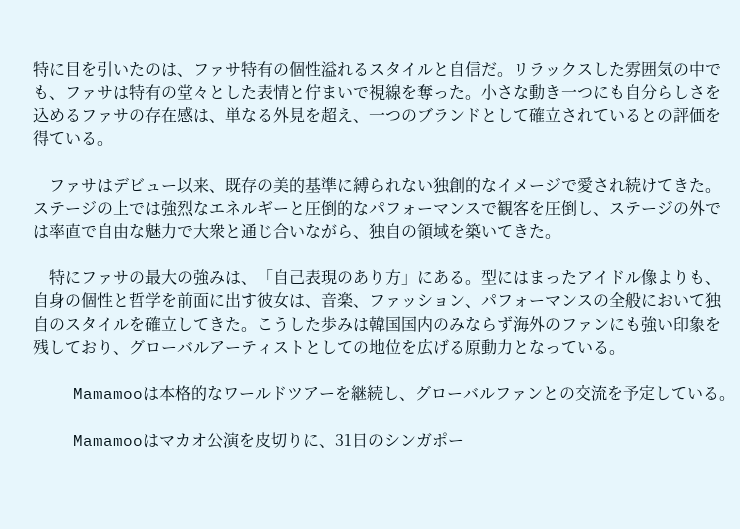特に目を引いたのは、ファサ特有の個性溢れるスタイルと自信だ。リラックスした雰囲気の中でも、ファサは特有の堂々とした表情と佇まいで視線を奪った。小さな動き一つにも自分らしさを込めるファサの存在感は、単なる外見を超え、一つのブランドとして確立されているとの評価を得ている。

    ファサはデビュー以来、既存の美的基準に縛られない独創的なイメージで愛され続けてきた。ステージの上では強烈なエネルギーと圧倒的なパフォーマンスで観客を圧倒し、ステージの外では率直で自由な魅力で大衆と通じ合いながら、独自の領域を築いてきた。

    特にファサの最大の強みは、「自己表現のあり方」にある。型にはまったアイドル像よりも、自身の個性と哲学を前面に出す彼女は、音楽、ファッション、パフォーマンスの全般において独自のスタイルを確立してきた。こうした歩みは韓国国内のみならず海外のファンにも強い印象を残しており、グローバルアーティストとしての地位を広げる原動力となっている。

    Mamamooは本格的なワールドツアーを継続し、グローバルファンとの交流を予定している。

    Mamamooはマカオ公演を皮切りに、31日のシンガポー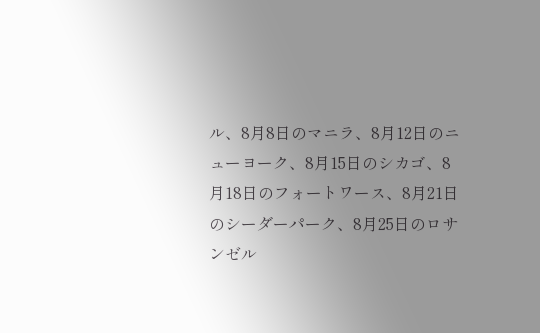ル、8月8日のマニラ、8月12日のニューヨーク、8月15日のシカゴ、8月18日のフォートワース、8月21日のシーダーパーク、8月25日のロサンゼル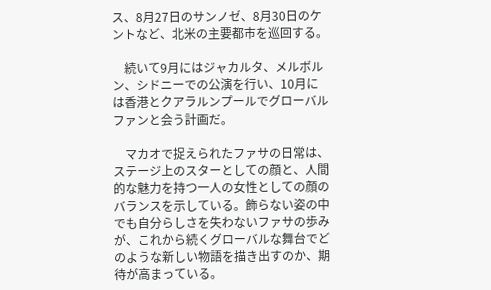ス、8月27日のサンノゼ、8月30日のケントなど、北米の主要都市を巡回する。

    続いて9月にはジャカルタ、メルボルン、シドニーでの公演を行い、10月には香港とクアラルンプールでグローバルファンと会う計画だ。

    マカオで捉えられたファサの日常は、ステージ上のスターとしての顔と、人間的な魅力を持つ一人の女性としての顔のバランスを示している。飾らない姿の中でも自分らしさを失わないファサの歩みが、これから続くグローバルな舞台でどのような新しい物語を描き出すのか、期待が高まっている。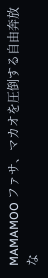MAMAMOO ファサ、マカオを圧倒する自由奔放な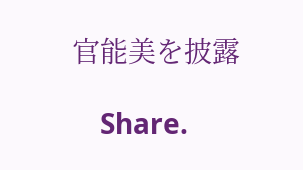官能美を披露

    Share.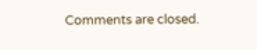Comments are closed.